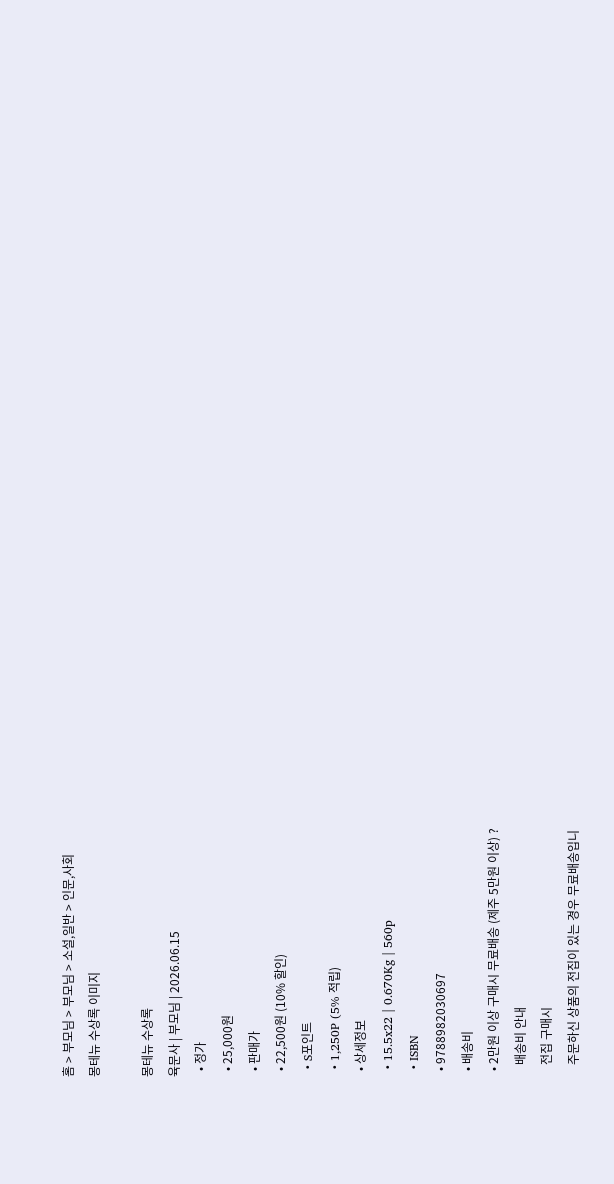홈 > 부모님 > 부모님 > 소설,일반 > 인문,사회
몽테뉴 수상록 이미지

몽테뉴 수상록
육문사 | 부모님 | 2026.06.15
  • 정가
  • 25,000원
  • 판매가
  • 22,500원 (10% 할인)
  • S포인트
  • 1,250P (5% 적립)
  • 상세정보
  • 15.5x22 | 0.670Kg | 560p
  • ISBN
  • 9788982030697
  • 배송비
  • 2만원 이상 구매시 무료배송 (제주 5만원 이상) ?
    배송비 안내
    전집 구매시
    주문하신 상품의 전집이 있는 경우 무료배송입니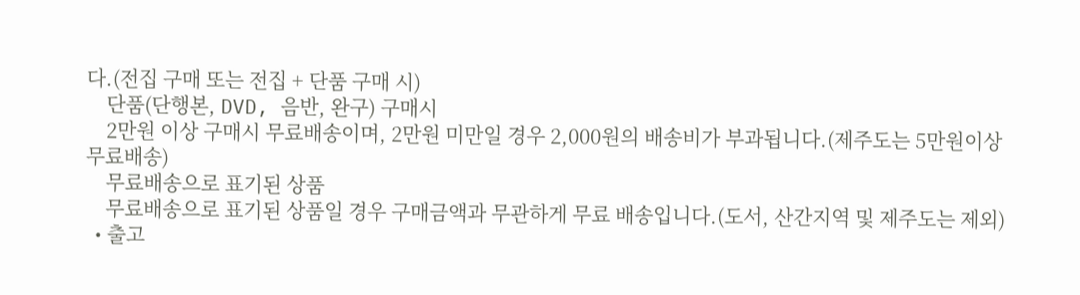다.(전집 구매 또는 전집 + 단품 구매 시)
    단품(단행본, DVD, 음반, 완구) 구매시
    2만원 이상 구매시 무료배송이며, 2만원 미만일 경우 2,000원의 배송비가 부과됩니다.(제주도는 5만원이상 무료배송)
    무료배송으로 표기된 상품
    무료배송으로 표기된 상품일 경우 구매금액과 무관하게 무료 배송입니다.(도서, 산간지역 및 제주도는 제외)
  • 출고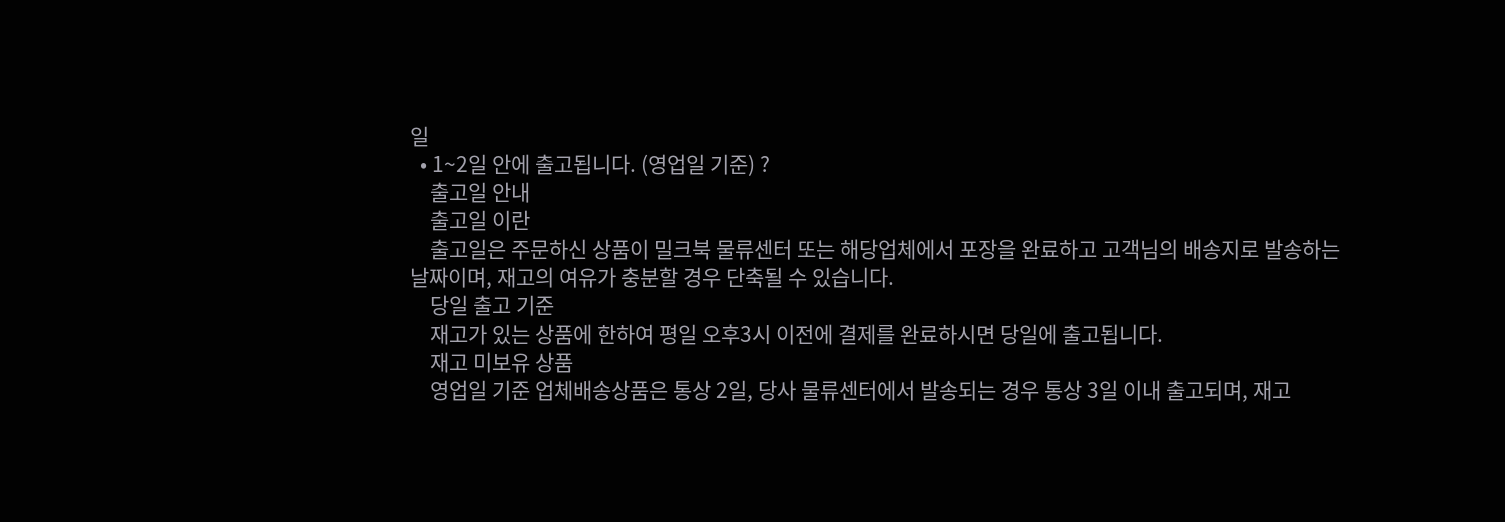일
  • 1~2일 안에 출고됩니다. (영업일 기준) ?
    출고일 안내
    출고일 이란
    출고일은 주문하신 상품이 밀크북 물류센터 또는 해당업체에서 포장을 완료하고 고객님의 배송지로 발송하는 날짜이며, 재고의 여유가 충분할 경우 단축될 수 있습니다.
    당일 출고 기준
    재고가 있는 상품에 한하여 평일 오후3시 이전에 결제를 완료하시면 당일에 출고됩니다.
    재고 미보유 상품
    영업일 기준 업체배송상품은 통상 2일, 당사 물류센터에서 발송되는 경우 통상 3일 이내 출고되며, 재고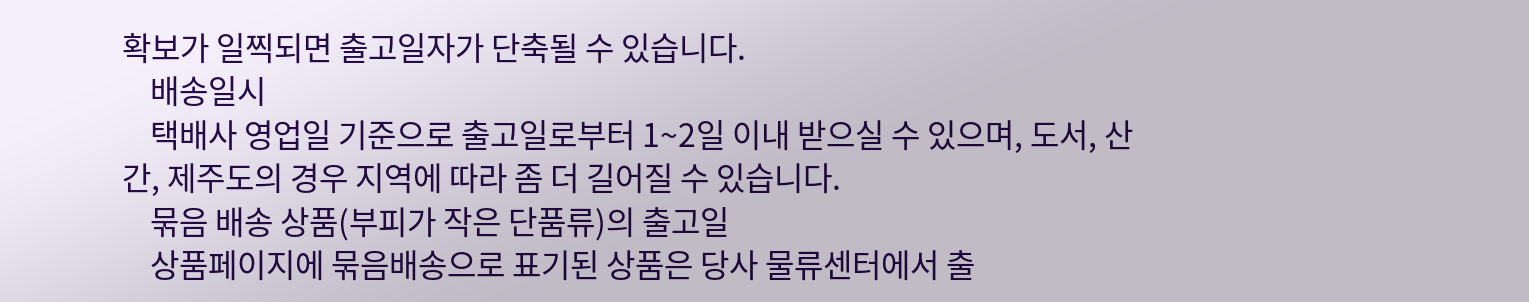확보가 일찍되면 출고일자가 단축될 수 있습니다.
    배송일시
    택배사 영업일 기준으로 출고일로부터 1~2일 이내 받으실 수 있으며, 도서, 산간, 제주도의 경우 지역에 따라 좀 더 길어질 수 있습니다.
    묶음 배송 상품(부피가 작은 단품류)의 출고일
    상품페이지에 묶음배송으로 표기된 상품은 당사 물류센터에서 출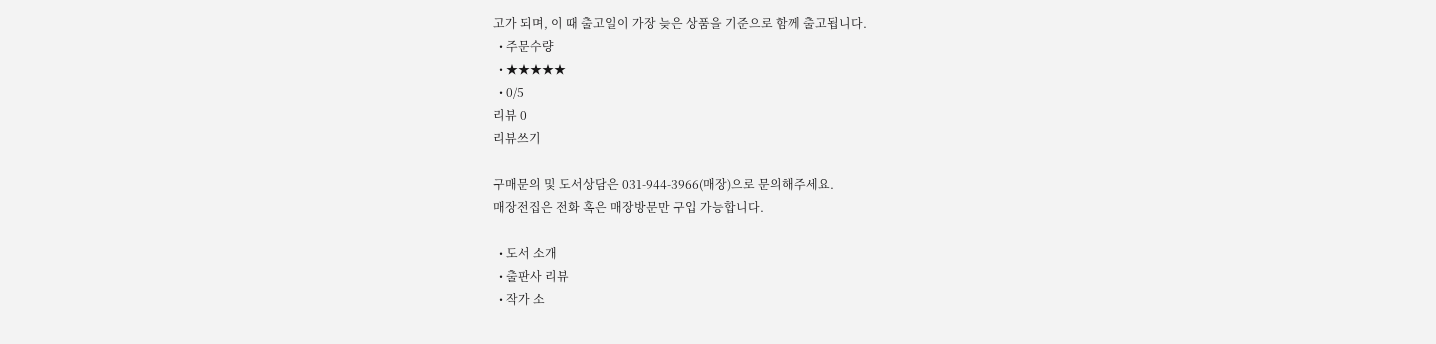고가 되며, 이 때 출고일이 가장 늦은 상품을 기준으로 함께 출고됩니다.
  • 주문수량
  • ★★★★★
  • 0/5
리뷰 0
리뷰쓰기

구매문의 및 도서상담은 031-944-3966(매장)으로 문의해주세요.
매장전집은 전화 혹은 매장방문만 구입 가능합니다.

  • 도서 소개
  • 출판사 리뷰
  • 작가 소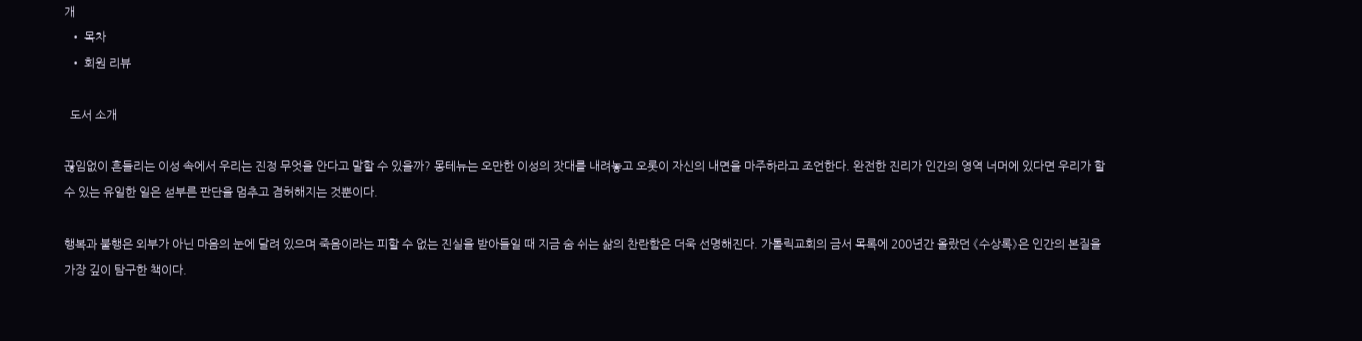개
  • 목차
  • 회원 리뷰

  도서 소개

끊임없이 흔들리는 이성 속에서 우리는 진정 무엇을 안다고 말할 수 있을까? 몽테뉴는 오만한 이성의 잣대를 내려놓고 오롯이 자신의 내면을 마주하라고 조언한다. 완전한 진리가 인간의 영역 너머에 있다면 우리가 할 수 있는 유일한 일은 섣부른 판단을 멈추고 겸허해지는 것뿐이다.

행복과 불행은 외부가 아닌 마음의 눈에 달려 있으며 죽음이라는 피할 수 없는 진실을 받아들일 때 지금 숨 쉬는 삶의 찬란함은 더욱 선명해진다. 가톨릭교회의 금서 목록에 200년간 올랐던 《수상록》은 인간의 본질을 가장 깊이 탐구한 책이다.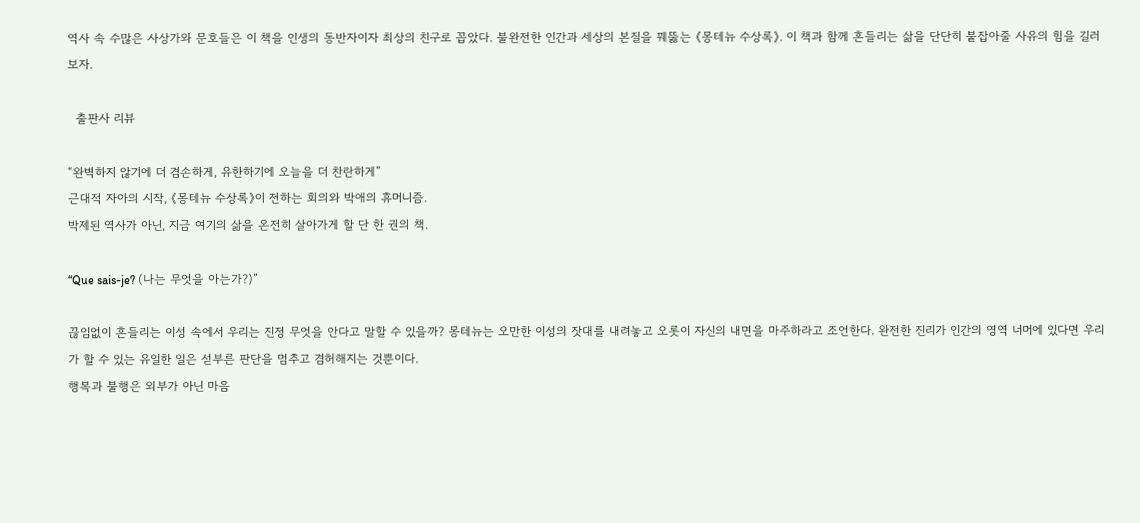역사 속 수많은 사상가와 문호들은 이 책을 인생의 동반자이자 최상의 친구로 꼽았다. 불완전한 인간과 세상의 본질을 꿰뚫는 《몽테뉴 수상록》. 이 책과 함께 흔들리는 삶을 단단히 붙잡아줄 사유의 힘을 길러보자.

  출판사 리뷰

“완벽하지 않기에 더 겸손하게, 유한하기에 오늘을 더 찬란하게”
근대적 자아의 시작, 《몽테뉴 수상록》이 전하는 회의와 박애의 휴머니즘.
박제된 역사가 아닌, 지금 여기의 삶을 온전히 살아가게 할 단 한 권의 책.

“Que sais-je? (나는 무엇을 아는가?)”

끊임없이 흔들리는 이성 속에서 우리는 진정 무엇을 안다고 말할 수 있을까? 몽테뉴는 오만한 이성의 잣대를 내려놓고 오롯이 자신의 내면을 마주하라고 조언한다. 완전한 진리가 인간의 영역 너머에 있다면 우리가 할 수 있는 유일한 일은 섣부른 판단을 멈추고 겸허해지는 것뿐이다.
행복과 불행은 외부가 아닌 마음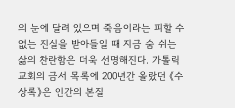의 눈에 달려 있으며 죽음이라는 피할 수 없는 진실을 받아들일 때 지금 숨 쉬는 삶의 찬란함은 더욱 선명해진다. 가톨릭교회의 금서 목록에 200년간 올랐던 《수상록》은 인간의 본질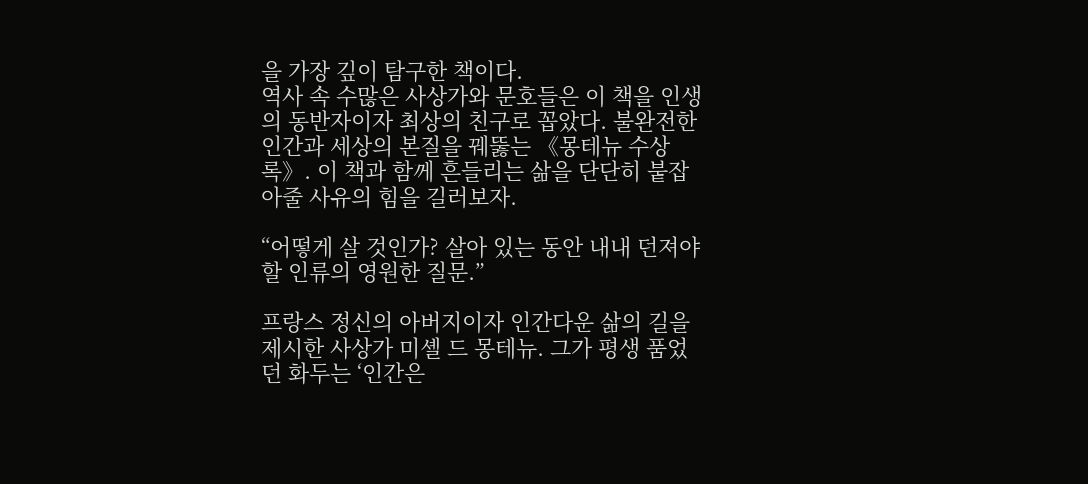을 가장 깊이 탐구한 책이다.
역사 속 수많은 사상가와 문호들은 이 책을 인생의 동반자이자 최상의 친구로 꼽았다. 불완전한 인간과 세상의 본질을 꿰뚫는 《몽테뉴 수상록》. 이 책과 함께 흔들리는 삶을 단단히 붙잡아줄 사유의 힘을 길러보자.

“어떻게 살 것인가? 살아 있는 동안 내내 던져야 할 인류의 영원한 질문.”

프랑스 정신의 아버지이자 인간다운 삶의 길을 제시한 사상가 미셸 드 몽테뉴. 그가 평생 품었던 화두는 ‘인간은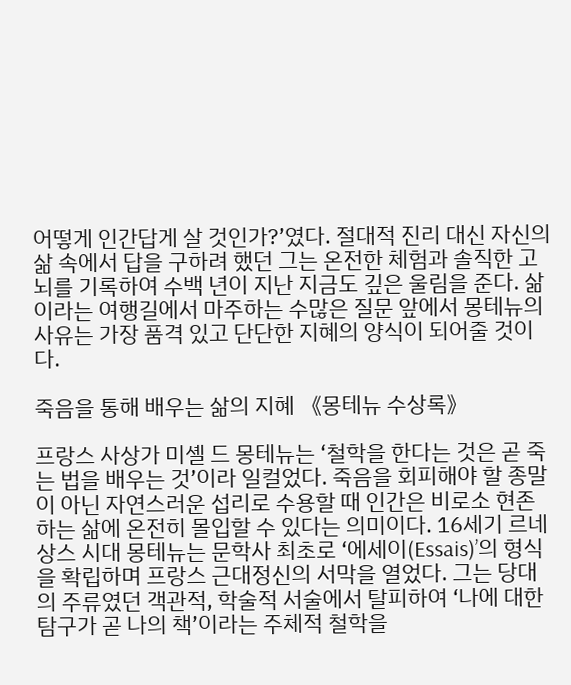어떻게 인간답게 살 것인가?’였다. 절대적 진리 대신 자신의 삶 속에서 답을 구하려 했던 그는 온전한 체험과 솔직한 고뇌를 기록하여 수백 년이 지난 지금도 깊은 울림을 준다. 삶이라는 여행길에서 마주하는 수많은 질문 앞에서 몽테뉴의 사유는 가장 품격 있고 단단한 지혜의 양식이 되어줄 것이다.

죽음을 통해 배우는 삶의 지혜 《몽테뉴 수상록》

프랑스 사상가 미셸 드 몽테뉴는 ‘철학을 한다는 것은 곧 죽는 법을 배우는 것’이라 일컬었다. 죽음을 회피해야 할 종말이 아닌 자연스러운 섭리로 수용할 때 인간은 비로소 현존하는 삶에 온전히 몰입할 수 있다는 의미이다. 16세기 르네상스 시대 몽테뉴는 문학사 최초로 ‘에세이(Essais)’의 형식을 확립하며 프랑스 근대정신의 서막을 열었다. 그는 당대의 주류였던 객관적, 학술적 서술에서 탈피하여 ‘나에 대한 탐구가 곧 나의 책’이라는 주체적 철학을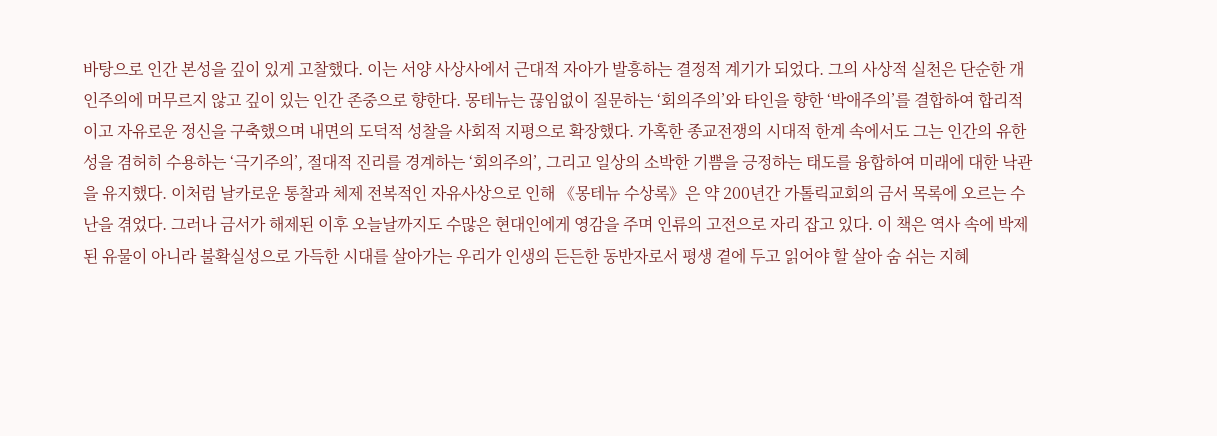바탕으로 인간 본성을 깊이 있게 고찰했다. 이는 서양 사상사에서 근대적 자아가 발흥하는 결정적 계기가 되었다. 그의 사상적 실천은 단순한 개인주의에 머무르지 않고 깊이 있는 인간 존중으로 향한다. 몽테뉴는 끊임없이 질문하는 ‘회의주의’와 타인을 향한 ‘박애주의’를 결합하여 합리적이고 자유로운 정신을 구축했으며 내면의 도덕적 성찰을 사회적 지평으로 확장했다. 가혹한 종교전쟁의 시대적 한계 속에서도 그는 인간의 유한성을 겸허히 수용하는 ‘극기주의’, 절대적 진리를 경계하는 ‘회의주의’, 그리고 일상의 소박한 기쁨을 긍정하는 태도를 융합하여 미래에 대한 낙관을 유지했다. 이처럼 날카로운 통찰과 체제 전복적인 자유사상으로 인해 《몽테뉴 수상록》은 약 200년간 가톨릭교회의 금서 목록에 오르는 수난을 겪었다. 그러나 금서가 해제된 이후 오늘날까지도 수많은 현대인에게 영감을 주며 인류의 고전으로 자리 잡고 있다. 이 책은 역사 속에 박제된 유물이 아니라 불확실성으로 가득한 시대를 살아가는 우리가 인생의 든든한 동반자로서 평생 곁에 두고 읽어야 할 살아 숨 쉬는 지혜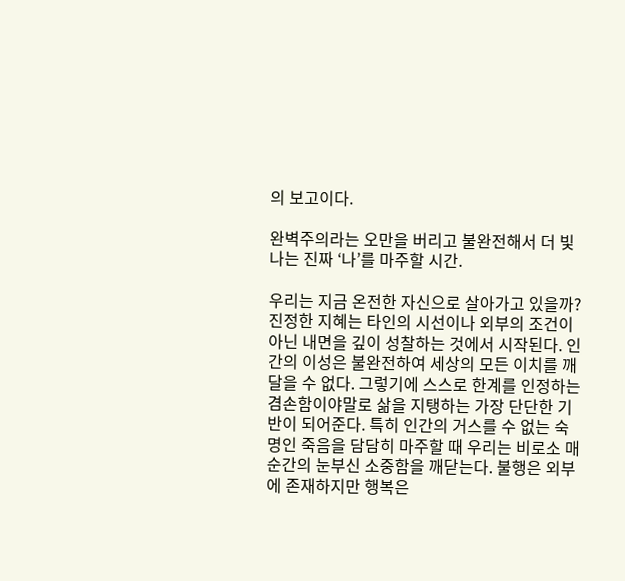의 보고이다.

완벽주의라는 오만을 버리고 불완전해서 더 빛나는 진짜 ‘나’를 마주할 시간.

우리는 지금 온전한 자신으로 살아가고 있을까? 진정한 지혜는 타인의 시선이나 외부의 조건이 아닌 내면을 깊이 성찰하는 것에서 시작된다. 인간의 이성은 불완전하여 세상의 모든 이치를 깨달을 수 없다. 그렇기에 스스로 한계를 인정하는 겸손함이야말로 삶을 지탱하는 가장 단단한 기반이 되어준다. 특히 인간의 거스를 수 없는 숙명인 죽음을 담담히 마주할 때 우리는 비로소 매 순간의 눈부신 소중함을 깨닫는다. 불행은 외부에 존재하지만 행복은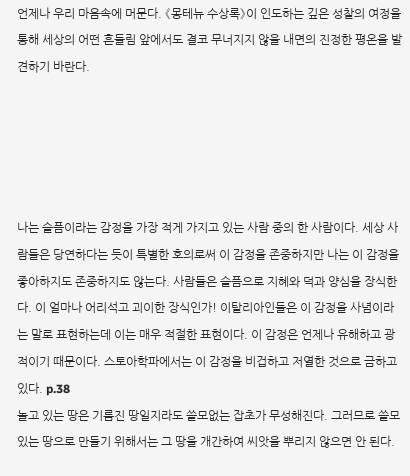언제나 우리 마음속에 머문다. 《몽테뉴 수상록》이 인도하는 깊은 성찰의 여정을 통해 세상의 어떤 흔들림 앞에서도 결코 무너지지 않을 내면의 진정한 평온을 발견하기 바란다.





나는 슬픔이라는 감정을 가장 적게 가지고 있는 사람 중의 한 사람이다. 세상 사람들은 당연하다는 듯이 특별한 호의로써 이 감정을 존중하지만 나는 이 감정을 좋아하지도 존중하지도 않는다. 사람들은 슬픔으로 지혜와 덕과 양심을 장식한다. 이 얼마나 어리석고 괴이한 장식인가! 이탈리아인들은 이 감정을 사념이라는 말로 표현하는데 이는 매우 적절한 표현이다. 이 감정은 언제나 유해하고 광적이기 때문이다. 스토아학파에서는 이 감정을 비겁하고 저열한 것으로 금하고 있다. p.38
놀고 있는 땅은 기름진 땅일지라도 쓸모없는 잡초가 무성해진다. 그러므로 쓸모 있는 땅으로 만들기 위해서는 그 땅을 개간하여 씨앗을 뿌리지 않으면 안 된다.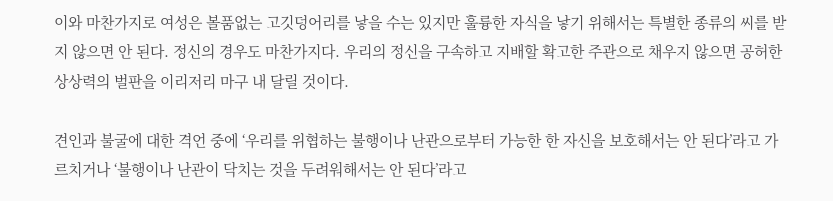이와 마찬가지로 여성은 볼품없는 고깃덩어리를 낳을 수는 있지만 훌륭한 자식을 낳기 위해서는 특별한 종류의 씨를 받지 않으면 안 된다. 정신의 경우도 마찬가지다. 우리의 정신을 구속하고 지배할 확고한 주관으로 채우지 않으면 공허한 상상력의 벌판을 이리저리 마구 내 달릴 것이다.

견인과 불굴에 대한 격언 중에 ‘우리를 위협하는 불행이나 난관으로부터 가능한 한 자신을 보호해서는 안 된다’라고 가르치거나 ‘불행이나 난관이 닥치는 것을 두려워해서는 안 된다’라고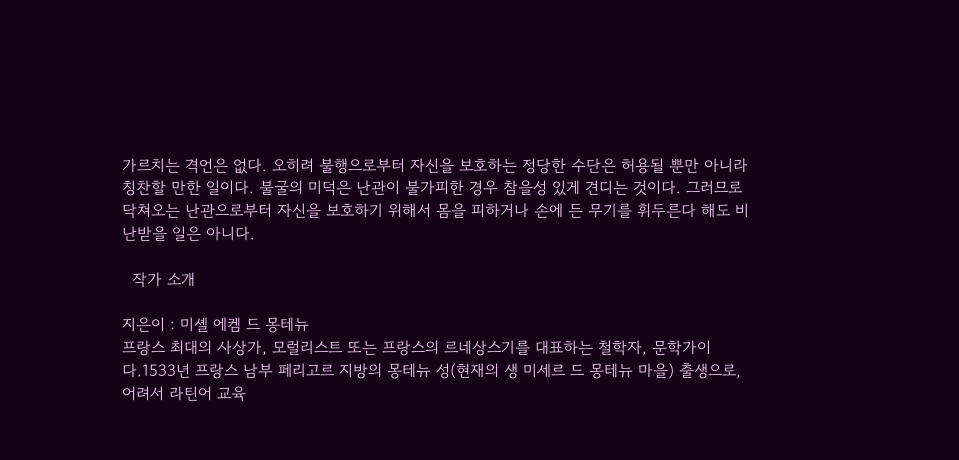가르치는 격언은 없다. 오히려 불행으로부터 자신을 보호하는 정당한 수단은 허용될 뿐만 아니라 칭찬할 만한 일이다. 불굴의 미덕은 난관이 불가피한 경우 참을성 있게 견디는 것이다. 그러므로 닥쳐오는 난관으로부터 자신을 보호하기 위해서 몸을 피하거나 손에 든 무기를 휘두른다 해도 비난받을 일은 아니다.

  작가 소개

지은이 : 미셸 에켐 드 몽테뉴
프랑스 최대의 사상가, 모럴리스트 또는 프랑스의 르네상스기를 대표하는 철학자, 문학가이다.1533년 프랑스 남부 페리고르 지방의 몽테뉴 성(현재의 생 미세르 드 몽테뉴 마을) 출생으로, 어려서 라틴어 교육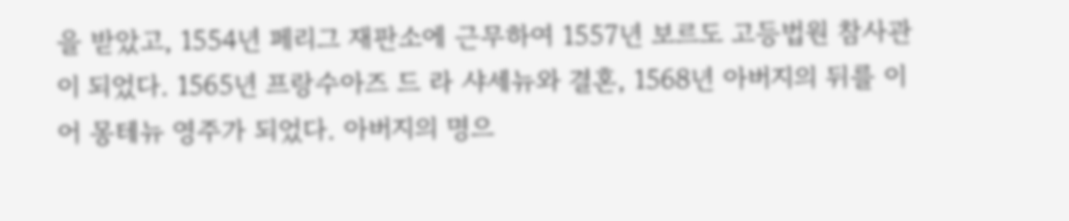을 받았고, 1554년 페리그 재판소에 근무하여 1557년 보르도 고등법원 참사관이 되었다. 1565년 프랑수아즈 드 라 샤세뉴와 결혼, 1568년 아버지의 뒤를 이어 몽테뉴 영주가 되었다. 아버지의 명으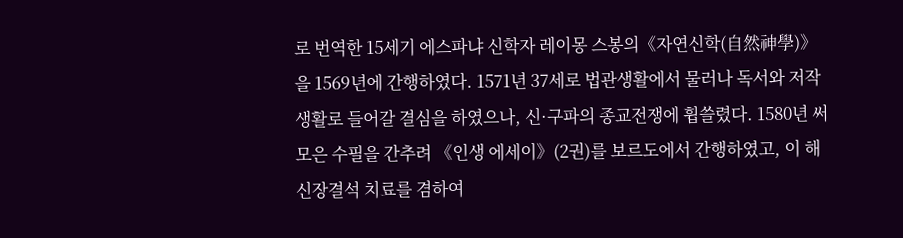로 번역한 15세기 에스파냐 신학자 레이몽 스봉의《자연신학(自然神學)》을 1569년에 간행하였다. 1571년 37세로 법관생활에서 물러나 독서와 저작 생활로 들어갈 결심을 하였으나, 신·구파의 종교전쟁에 휩쓸렸다. 1580년 써 모은 수필을 간추려 《인생 에세이》(2권)를 보르도에서 간행하였고, 이 해 신장결석 치료를 겸하여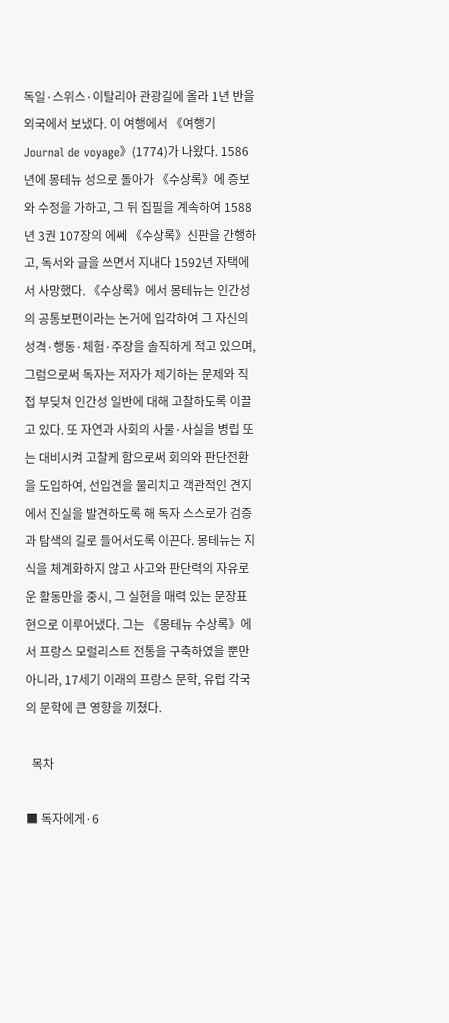독일·스위스·이탈리아 관광길에 올라 1년 반을 외국에서 보냈다. 이 여행에서 《여행기 Journal de voyage》(1774)가 나왔다. 1586년에 몽테뉴 성으로 돌아가 《수상록》에 증보와 수정을 가하고, 그 뒤 집필을 계속하여 1588년 3권 107장의 에쎄 《수상록》신판을 간행하고, 독서와 글을 쓰면서 지내다 1592년 자택에서 사망했다. 《수상록》에서 몽테뉴는 인간성의 공통보편이라는 논거에 입각하여 그 자신의 성격·행동·체험·주장을 솔직하게 적고 있으며, 그럼으로써 독자는 저자가 제기하는 문제와 직접 부딪쳐 인간성 일반에 대해 고찰하도록 이끌고 있다. 또 자연과 사회의 사물·사실을 병립 또는 대비시켜 고찰케 함으로써 회의와 판단전환을 도입하여, 선입견을 물리치고 객관적인 견지에서 진실을 발견하도록 해 독자 스스로가 검증과 탐색의 길로 들어서도록 이끈다. 몽테뉴는 지식을 체계화하지 않고 사고와 판단력의 자유로운 활동만을 중시, 그 실현을 매력 있는 문장표현으로 이루어냈다. 그는 《몽테뉴 수상록》에서 프랑스 모럴리스트 전통을 구축하였을 뿐만 아니라, 17세기 이래의 프랑스 문학, 유럽 각국의 문학에 큰 영향을 끼쳤다.

  목차

■ 독자에게·6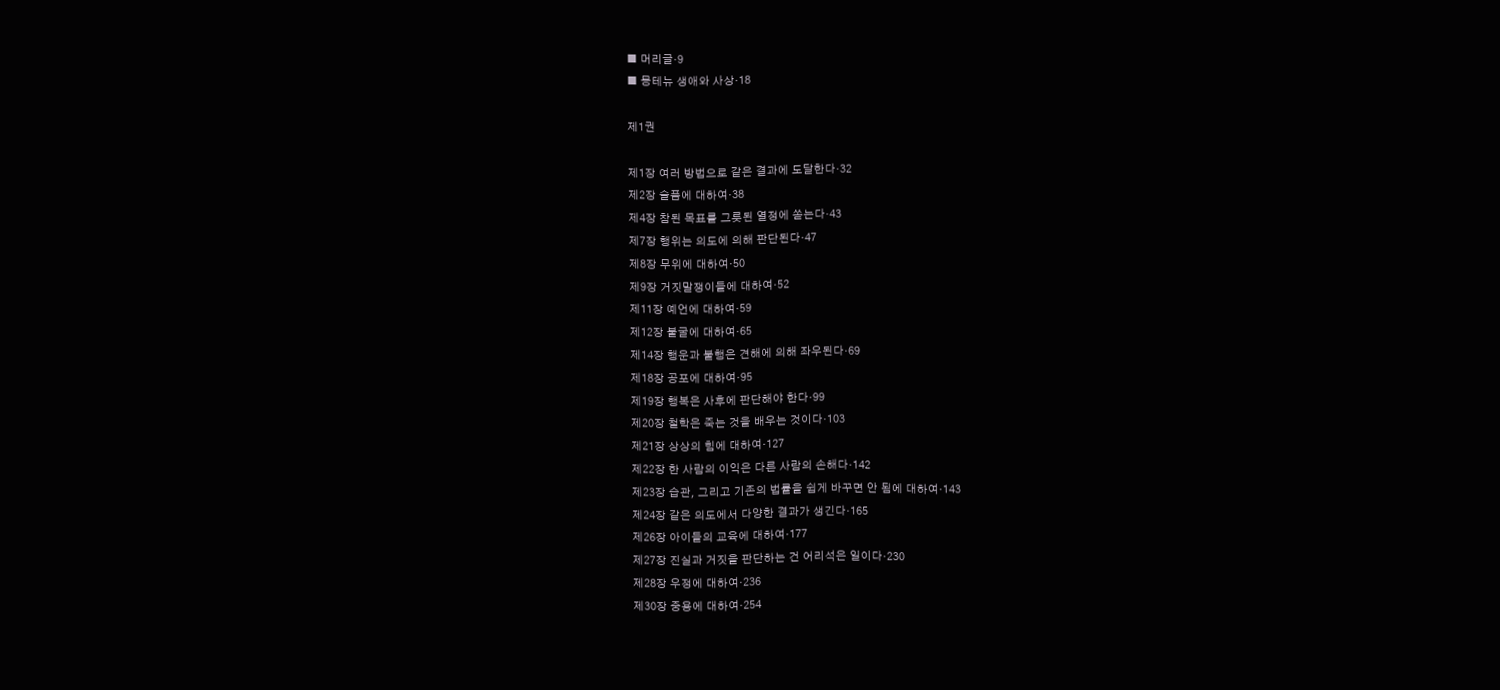■ 머리글·9
■ 몽테뉴 생애와 사상·18

제1권

제1장 여러 방법으로 같은 결과에 도달한다·32
제2장 슬픔에 대하여·38
제4장 참된 목표를 그릇된 열정에 쏟는다·43
제7장 행위는 의도에 의해 판단된다·47
제8장 무위에 대하여·50
제9장 거짓말쟁이들에 대하여·52
제11장 예언에 대하여·59
제12장 불굴에 대하여·65
제14장 행운과 불행은 견해에 의해 좌우된다·69
제18장 공포에 대하여·95
제19장 행복은 사후에 판단해야 한다·99
제20장 철학은 죽는 것을 배우는 것이다·103
제21장 상상의 힘에 대하여·127
제22장 한 사람의 이익은 다른 사람의 손해다·142
제23장 습관, 그리고 기존의 법률을 쉽게 바꾸면 안 됨에 대하여·143
제24장 같은 의도에서 다양한 결과가 생긴다·165
제26장 아이들의 교육에 대하여·177
제27장 진실과 거짓을 판단하는 건 어리석은 일이다·230
제28장 우정에 대하여·236
제30장 중용에 대하여·254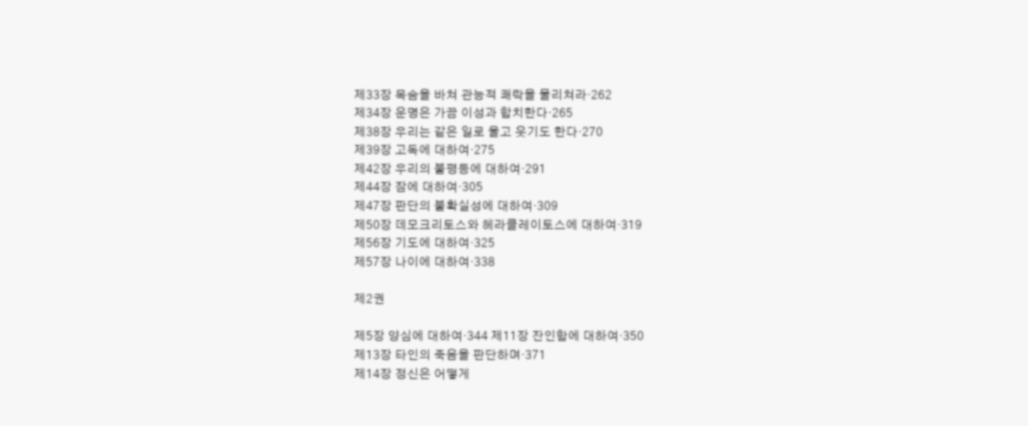제33장 목숨을 바쳐 관능적 쾌락을 물리쳐라·262
제34장 운명은 가끔 이성과 합치한다·265
제38장 우리는 같은 일로 울고 웃기도 한다·270
제39장 고독에 대하여·275
제42장 우리의 불평등에 대하여·291
제44장 잠에 대하여·305
제47장 판단의 불확실성에 대하여·309
제50장 데모크리토스와 헤라클레이토스에 대하여·319
제56장 기도에 대하여·325
제57장 나이에 대하여·338

제2권

제5장 양심에 대하여·344 제11장 잔인함에 대하여·350
제13장 타인의 죽음을 판단하며·371
제14장 정신은 어떻게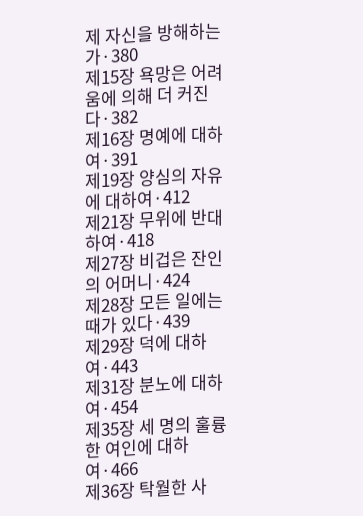제 자신을 방해하는가·380
제15장 욕망은 어려움에 의해 더 커진다·382
제16장 명예에 대하여·391
제19장 양심의 자유에 대하여·412
제21장 무위에 반대하여·418
제27장 비겁은 잔인의 어머니·424
제28장 모든 일에는 때가 있다·439
제29장 덕에 대하여·443
제31장 분노에 대하여·454
제35장 세 명의 훌륭한 여인에 대하여·466
제36장 탁월한 사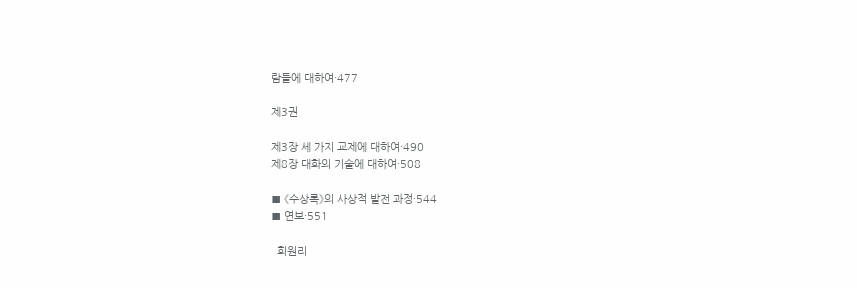람들에 대하여·477

제3권

제3장 세 가지 교제에 대하여·490
제8장 대화의 기술에 대하여·508

■ 《수상록》의 사상적 발전 과정·544
■ 연보·551

  회원리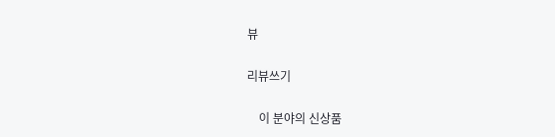뷰

리뷰쓰기

    이 분야의 신상품